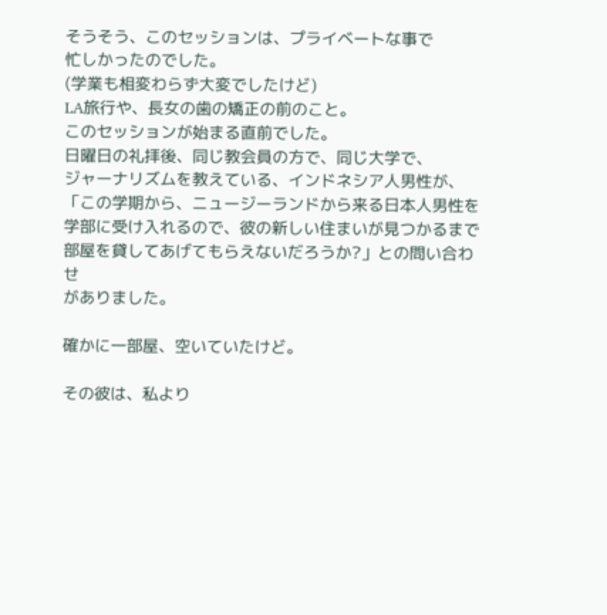そうそう、このセッションは、プライベートな事で
忙しかったのでした。
(学業も相変わらず大変でしたけど)
LA旅行や、長女の歯の矯正の前のこと。
このセッションが始まる直前でした。
日曜日の礼拝後、同じ教会員の方で、同じ大学で、
ジャーナリズムを教えている、インドネシア人男性が、
「この学期から、ニュージーランドから来る日本人男性を
学部に受け入れるので、彼の新しい住まいが見つかるまで
部屋を貸してあげてもらえないだろうか?」との問い合わせ
がありました。

確かに一部屋、空いていたけど。

その彼は、私より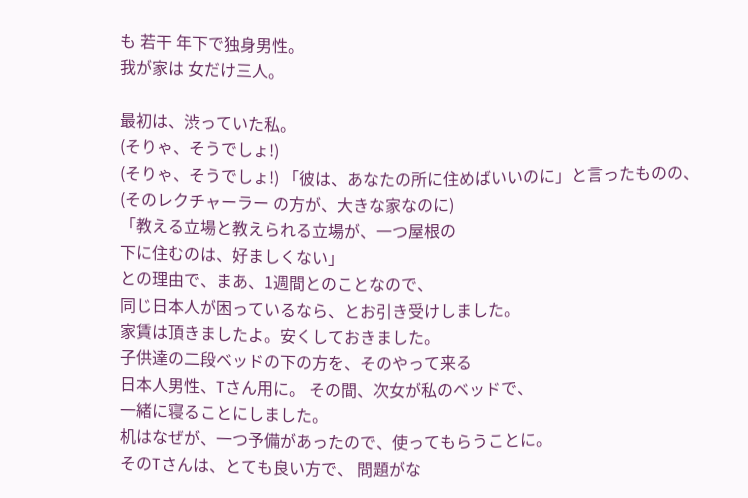も 若干 年下で独身男性。
我が家は 女だけ三人。

最初は、渋っていた私。
(そりゃ、そうでしょ!)
(そりゃ、そうでしょ!) 「彼は、あなたの所に住めばいいのに」と言ったものの、
(そのレクチャーラー の方が、大きな家なのに)
「教える立場と教えられる立場が、一つ屋根の
下に住むのは、好ましくない」
との理由で、まあ、1週間とのことなので、
同じ日本人が困っているなら、とお引き受けしました。
家賃は頂きましたよ。安くしておきました。
子供達の二段ベッドの下の方を、そのやって来る
日本人男性、Tさん用に。 その間、次女が私のベッドで、
一緒に寝ることにしました。
机はなぜが、一つ予備があったので、使ってもらうことに。
そのTさんは、とても良い方で、 問題がな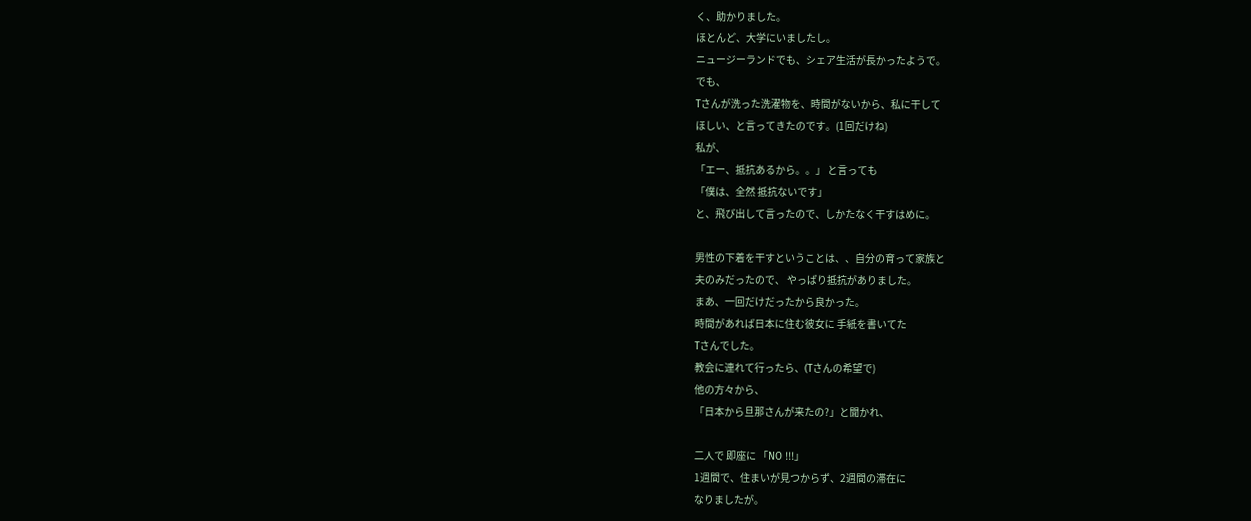く、助かりました。
ほとんど、大学にいましたし。
ニュージーランドでも、シェア生活が長かったようで。
でも、
Tさんが洗った洗濯物を、時間がないから、私に干して
ほしい、と言ってきたのです。(1回だけね)
私が、
「エー、抵抗あるから。。」 と言っても
「僕は、全然 抵抗ないです」
と、飛び出して言ったので、しかたなく干すはめに。

男性の下着を干すということは、、自分の育って家族と
夫のみだったので、 やっぱり抵抗がありました。
まあ、一回だけだったから良かった。
時間があれば日本に住む彼女に 手紙を書いてた
Tさんでした。
教会に連れて行ったら、(Tさんの希望で)
他の方々から、
「日本から旦那さんが来たの?」と聞かれ、

二人で 即座に 「NO !!!」
1週間で、住まいが見つからず、2週間の滞在に
なりましたが。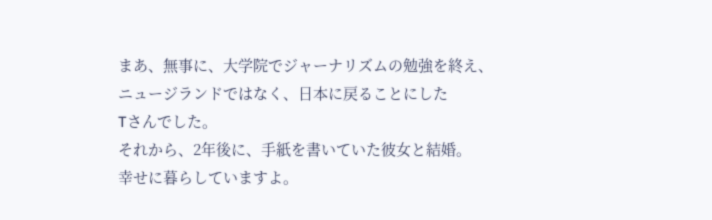まあ、無事に、大学院でジャーナリズムの勉強を終え、
ニュージランドではなく、日本に戻ることにした
Tさんでした。
それから、2年後に、手紙を書いていた彼女と結婚。
幸せに暮らしていますよ。